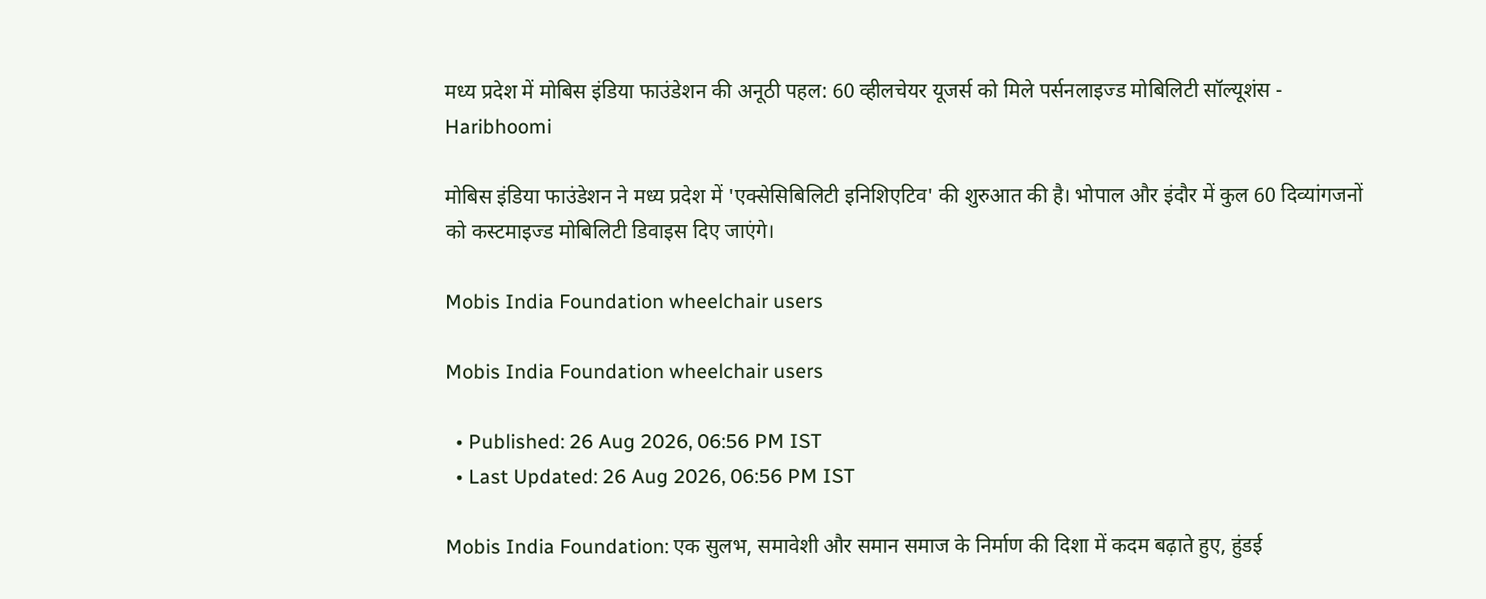मध्य प्रदेश में मोबिस इंडिया फाउंडेशन की अनूठी पहल: 60 व्हीलचेयर यूजर्स को मिले पर्सनलाइज्ड मोबिलिटी सॉल्यूशंस - Haribhoomi

मोबिस इंडिया फाउंडेशन ने मध्य प्रदेश में 'एक्सेसिबिलिटी इनिशिएटिव' की शुरुआत की है। भोपाल और इंदौर में कुल 60 दिव्यांगजनों को कस्टमाइज्ड मोबिलिटी डिवाइस दिए जाएंगे।

Mobis India Foundation wheelchair users

Mobis India Foundation wheelchair users

  • Published: 26 Aug 2026, 06:56 PM IST
  • Last Updated: 26 Aug 2026, 06:56 PM IST

Mobis India Foundation: एक सुलभ, समावेशी और समान समाज के निर्माण की दिशा में कदम बढ़ाते हुए, हुंडई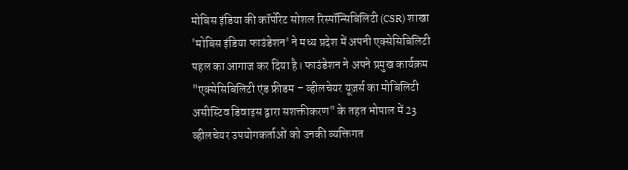मोबिस इंडिया की कॉर्पोरेट सोशल रिस्पॉन्सिबिलिटी (CSR) शाखा 'मोबिस इंडिया फाउंडेशन' ने मध्य प्रदेश में अपनी एक्सेसिबिलिटी पहल का आगाज कर दिया है। फाउंडेशन ने अपने प्रमुख कार्यक्रम "एक्सेसिबिलिटी एंड फ्रीडम – व्हीलचेयर यूज़र्स का मोबिलिटी असीस्टिव डिवाइस द्वारा सशक्तीकरण" के तहत भोपाल में 23 व्हीलचेयर उपयोगकर्ताओं को उनकी व्यक्तिगत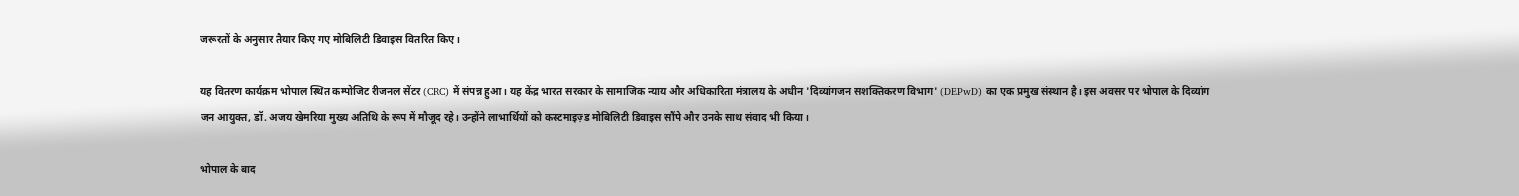जरूरतों के अनुसार तैयार किए गए मोबिलिटी डिवाइस वितरित किए।

यह वितरण कार्यक्रम भोपाल स्थित कम्पोजिट रीजनल सेंटर (CRC) में संपन्न हुआ। यह केंद्र भारत सरकार के सामाजिक न्याय और अधिकारिता मंत्रालय के अधीन 'दिव्यांगजन सशक्तिकरण विभाग' (DEPwD) का एक प्रमुख संस्थान है। इस अवसर पर भोपाल के दिव्यांग जन आयुक्त, डॉ. अजय खेमरिया मुख्य अतिथि के रूप में मौजूद रहे। उन्होंने लाभार्थियों को कस्टमाइज़्ड मोबिलिटी डिवाइस सौंपे और उनके साथ संवाद भी किया।

भोपाल के बाद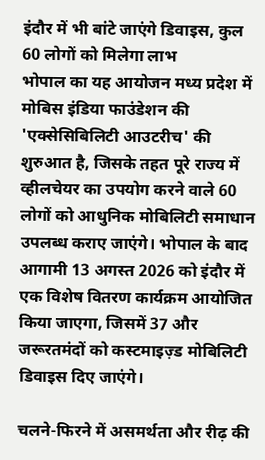इंदौर में भी बांटे जाएंगे डिवाइस, कुल 60 लोगों को मिलेगा लाभ
भोपाल का यह आयोजन मध्य प्रदेश में मोबिस इंडिया फाउंडेशन की 'एक्सेसिबिलिटी आउटरीच' की शुरुआत है, जिसके तहत पूरे राज्य में व्हीलचेयर का उपयोग करने वाले 60 लोगों को आधुनिक मोबिलिटी समाधान उपलब्ध कराए जाएंगे। भोपाल के बाद आगामी 13 अगस्त 2026 को इंदौर में एक विशेष वितरण कार्यक्रम आयोजित किया जाएगा, जिसमें 37 और जरूरतमंदों को कस्टमाइज़्ड मोबिलिटी डिवाइस दिए जाएंगे।

चलने-फिरने में असमर्थता और रीढ़ की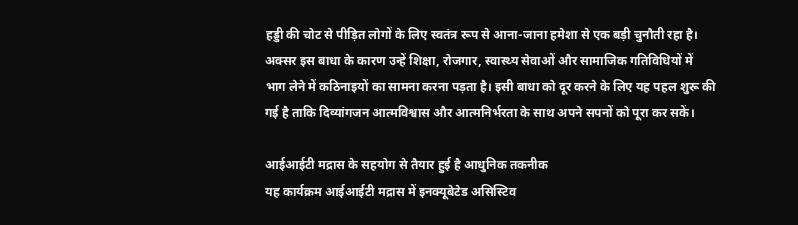हड्डी की चोट से पीड़ित लोगों के लिए स्वतंत्र रूप से आना-जाना हमेशा से एक बड़ी चुनौती रहा है। अक्सर इस बाधा के कारण उन्हें शिक्षा, रोजगार, स्वास्थ्य सेवाओं और सामाजिक गतिविधियों में भाग लेने में कठिनाइयों का सामना करना पड़ता है। इसी बाधा को दूर करने के लिए यह पहल शुरू की गई है ताकि दिव्यांगजन आत्मविश्वास और आत्मनिर्भरता के साथ अपने सपनों को पूरा कर सकें।

आईआईटी मद्रास के सहयोग से तैयार हुई है आधुनिक तकनीक
यह कार्यक्रम आईआईटी मद्रास में इनक्यूबेटेड असिस्टिव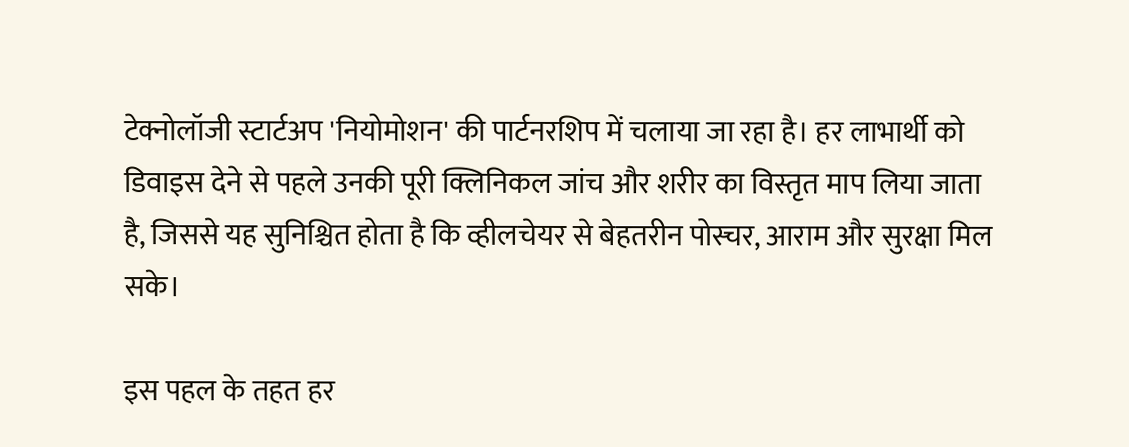टेक्नोलॉजी स्टार्टअप 'नियोमोशन' की पार्टनरशिप में चलाया जा रहा है। हर लाभार्थी को डिवाइस देने से पहले उनकी पूरी क्लिनिकल जांच और शरीर का विस्तृत माप लिया जाता है, जिससे यह सुनिश्चित होता है कि व्हीलचेयर से बेहतरीन पोस्चर, आराम और सुरक्षा मिल सके।

इस पहल के तहत हर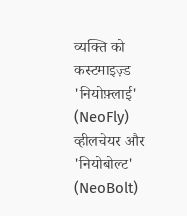व्यक्ति को कस्टमाइज़्ड 'नियोफ़्लाई' (NeoFly) व्हीलचेयर और 'नियोबोल्ट' (NeoBolt)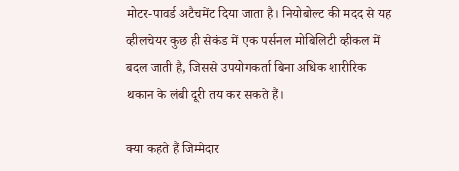मोटर-पावर्ड अटैचमेंट दिया जाता है। नियोबोल्ट की मदद से यह व्हीलचेयर कुछ ही सेकंड में एक पर्सनल मोबिलिटी व्हीकल में बदल जाती है, जिससे उपयोगकर्ता बिना अधिक शारीरिक थकान के लंबी दूरी तय कर सकते हैं।

क्या कहते हैं जिम्मेदार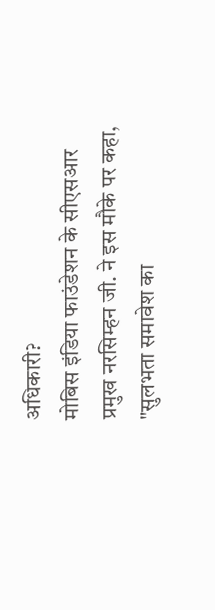अधिकारी?
मोबिस इंडिया फाउंडेशन के सीएसआर प्रमुख नरसिम्हन जी. ने इस मौके पर कहा, "सुलभता समावेश का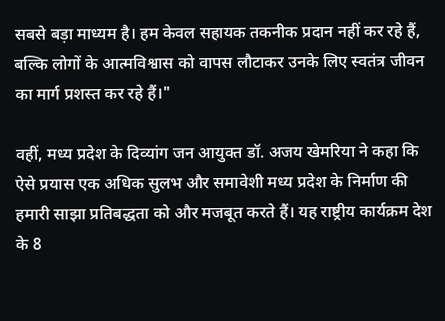सबसे बड़ा माध्यम है। हम केवल सहायक तकनीक प्रदान नहीं कर रहे हैं, बल्कि लोगों के आत्मविश्वास को वापस लौटाकर उनके लिए स्वतंत्र जीवन का मार्ग प्रशस्त कर रहे हैं।"

वहीं, मध्य प्रदेश के दिव्यांग जन आयुक्त डॉ. अजय खेमरिया ने कहा कि ऐसे प्रयास एक अधिक सुलभ और समावेशी मध्य प्रदेश के निर्माण की हमारी साझा प्रतिबद्धता को और मजबूत करते हैं। यह राष्ट्रीय कार्यक्रम देश के 8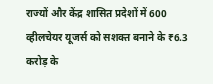राज्यों और केंद्र शासित प्रदेशों में 600 व्हीलचेयर यूजर्स को सशक्त बनाने के ₹6.3 करोड़ के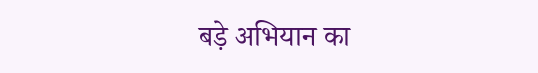बड़े अभियान का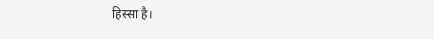हिस्सा है।